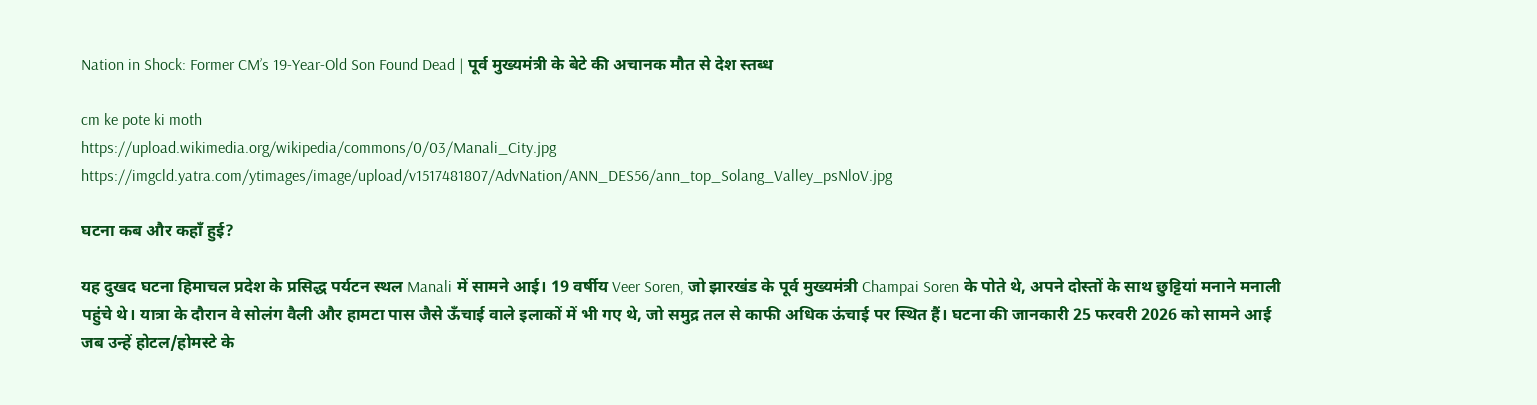Nation in Shock: Former CM’s 19-Year-Old Son Found Dead | पूर्व मुख्यमंत्री के बेटे की अचानक मौत से देश स्तब्ध

cm ke pote ki moth
https://upload.wikimedia.org/wikipedia/commons/0/03/Manali_City.jpg
https://imgcld.yatra.com/ytimages/image/upload/v1517481807/AdvNation/ANN_DES56/ann_top_Solang_Valley_psNloV.jpg

घटना कब और कहाँ हुई?

यह दुखद घटना हिमाचल प्रदेश के प्रसिद्ध पर्यटन स्थल Manali में सामने आई। 19 वर्षीय Veer Soren, जो झारखंड के पूर्व मुख्यमंत्री Champai Soren के पोते थे, अपने दोस्तों के साथ छुट्टियां मनाने मनाली पहुंचे थे। यात्रा के दौरान वे सोलंग वैली और हामटा पास जैसे ऊँचाई वाले इलाकों में भी गए थे, जो समुद्र तल से काफी अधिक ऊंचाई पर स्थित हैं। घटना की जानकारी 25 फरवरी 2026 को सामने आई जब उन्हें होटल/होमस्टे के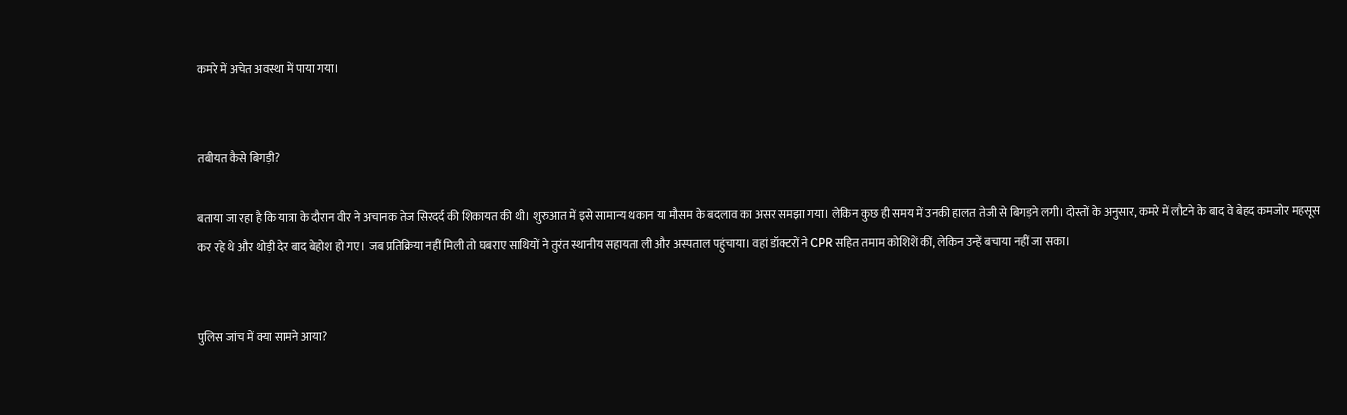कमरे में अचेत अवस्था में पाया गया।


तबीयत कैसे बिगड़ी?

बताया जा रहा है कि यात्रा के दौरान वीर ने अचानक तेज सिरदर्द की शिकायत की थी। शुरुआत में इसे सामान्य थकान या मौसम के बदलाव का असर समझा गया। लेकिन कुछ ही समय में उनकी हालत तेजी से बिगड़ने लगी। दोस्तों के अनुसार, कमरे में लौटने के बाद वे बेहद कमजोर महसूस कर रहे थे और थोड़ी देर बाद बेहोश हो गए। जब प्रतिक्रिया नहीं मिली तो घबराए साथियों ने तुरंत स्थानीय सहायता ली और अस्पताल पहुंचाया। वहां डॉक्टरों ने CPR सहित तमाम कोशिशें कीं, लेकिन उन्हें बचाया नहीं जा सका।


पुलिस जांच में क्या सामने आया?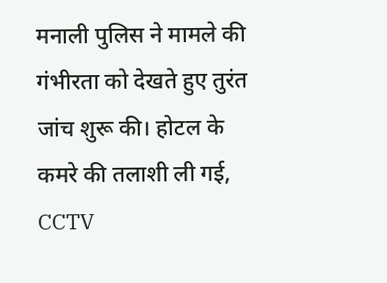मनाली पुलिस ने मामले की गंभीरता को देखते हुए तुरंत जांच शुरू की। होटल के कमरे की तलाशी ली गई, CCTV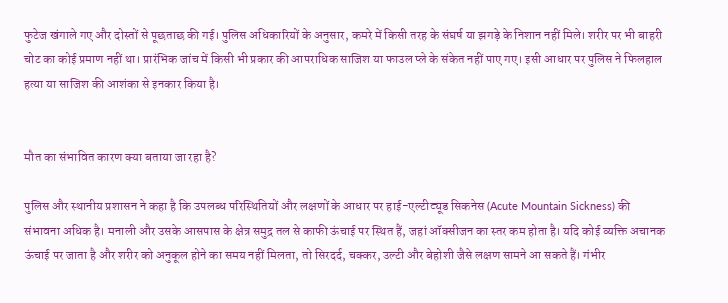फुटेज खंगाले गए और दोस्तों से पूछताछ की गई। पुलिस अधिकारियों के अनुसार, कमरे में किसी तरह के संघर्ष या झगड़े के निशान नहीं मिले। शरीर पर भी बाहरी चोट का कोई प्रमाण नहीं था। प्रारंभिक जांच में किसी भी प्रकार की आपराधिक साजिश या फाउल प्ले के संकेत नहीं पाए गए। इसी आधार पर पुलिस ने फिलहाल हत्या या साजिश की आशंका से इनकार किया है।


मौत का संभावित कारण क्या बताया जा रहा है?

पुलिस और स्थानीय प्रशासन ने कहा है कि उपलब्ध परिस्थितियों और लक्षणों के आधार पर हाई-एल्टीट्यूड सिकनेस (Acute Mountain Sickness) की संभावना अधिक है। मनाली और उसके आसपास के क्षेत्र समुद्र तल से काफी ऊंचाई पर स्थित हैं, जहां ऑक्सीजन का स्तर कम होता है। यदि कोई व्यक्ति अचानक ऊंचाई पर जाता है और शरीर को अनुकूल होने का समय नहीं मिलता, तो सिरदर्द, चक्कर, उल्टी और बेहोशी जैसे लक्षण सामने आ सकते हैं। गंभीर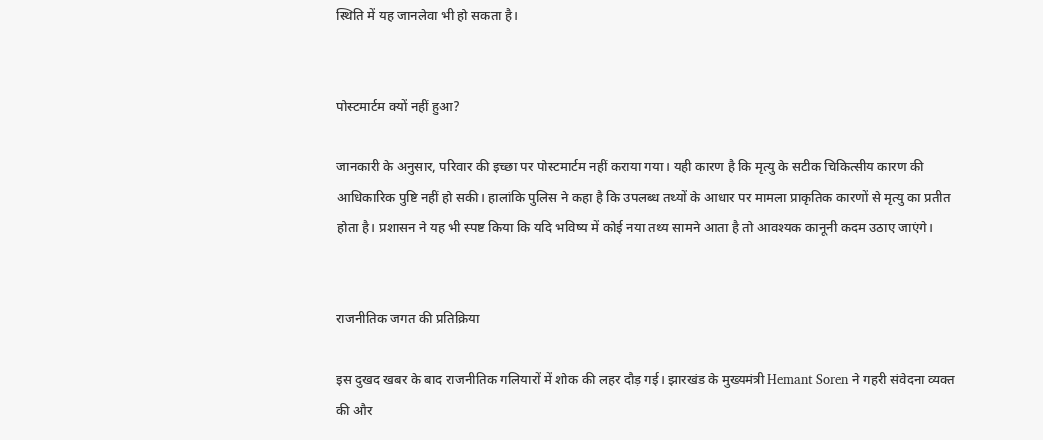स्थिति में यह जानलेवा भी हो सकता है।


पोस्टमार्टम क्यों नहीं हुआ?

जानकारी के अनुसार, परिवार की इच्छा पर पोस्टमार्टम नहीं कराया गया। यही कारण है कि मृत्यु के सटीक चिकित्सीय कारण की आधिकारिक पुष्टि नहीं हो सकी। हालांकि पुलिस ने कहा है कि उपलब्ध तथ्यों के आधार पर मामला प्राकृतिक कारणों से मृत्यु का प्रतीत होता है। प्रशासन ने यह भी स्पष्ट किया कि यदि भविष्य में कोई नया तथ्य सामने आता है तो आवश्यक कानूनी कदम उठाए जाएंगे।


राजनीतिक जगत की प्रतिक्रिया

इस दुखद खबर के बाद राजनीतिक गलियारों में शोक की लहर दौड़ गई। झारखंड के मुख्यमंत्री Hemant Soren ने गहरी संवेदना व्यक्त की और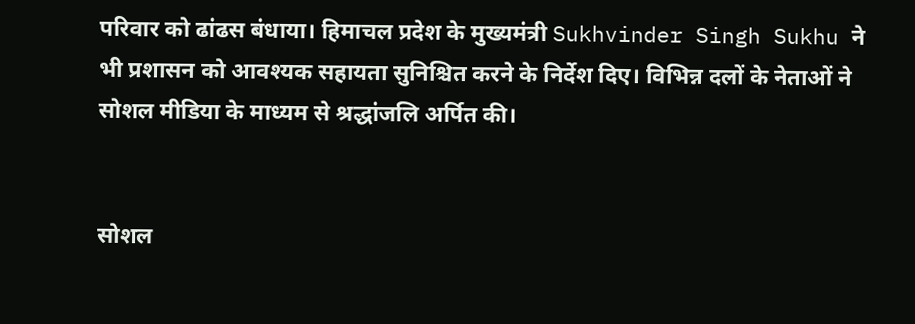परिवार को ढांढस बंधाया। हिमाचल प्रदेश के मुख्यमंत्री Sukhvinder Singh Sukhu ने भी प्रशासन को आवश्यक सहायता सुनिश्चित करने के निर्देश दिए। विभिन्न दलों के नेताओं ने सोशल मीडिया के माध्यम से श्रद्धांजलि अर्पित की।


सोशल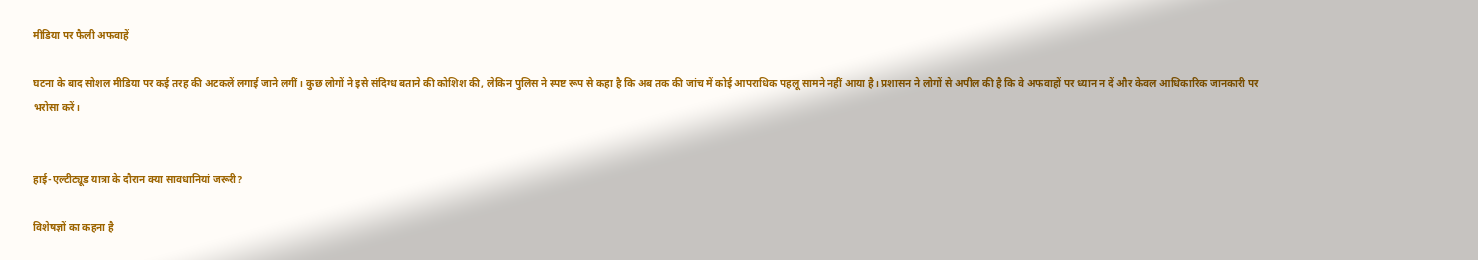मीडिया पर फैली अफवाहें

घटना के बाद सोशल मीडिया पर कई तरह की अटकलें लगाई जाने लगीं। कुछ लोगों ने इसे संदिग्ध बताने की कोशिश की, लेकिन पुलिस ने स्पष्ट रूप से कहा है कि अब तक की जांच में कोई आपराधिक पहलू सामने नहीं आया है। प्रशासन ने लोगों से अपील की है कि वे अफवाहों पर ध्यान न दें और केवल आधिकारिक जानकारी पर भरोसा करें।


हाई-एल्टीट्यूड यात्रा के दौरान क्या सावधानियां जरूरी?

विशेषज्ञों का कहना है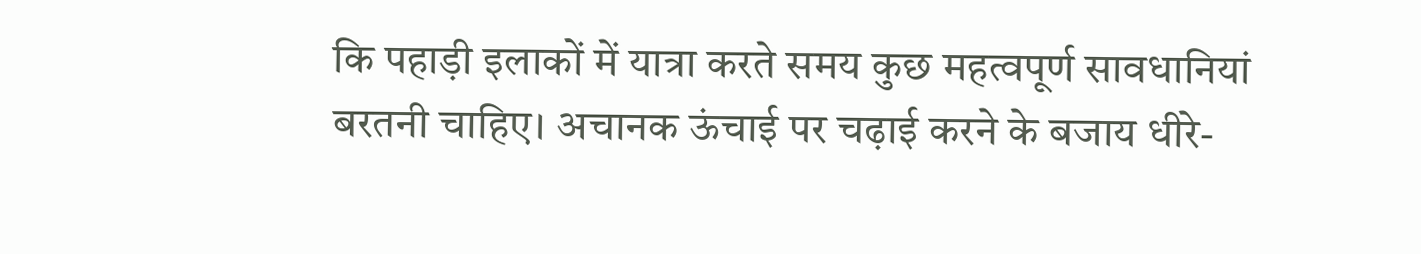कि पहाड़ी इलाकों में यात्रा करते समय कुछ महत्वपूर्ण सावधानियां बरतनी चाहिए। अचानक ऊंचाई पर चढ़ाई करने के बजाय धीरे-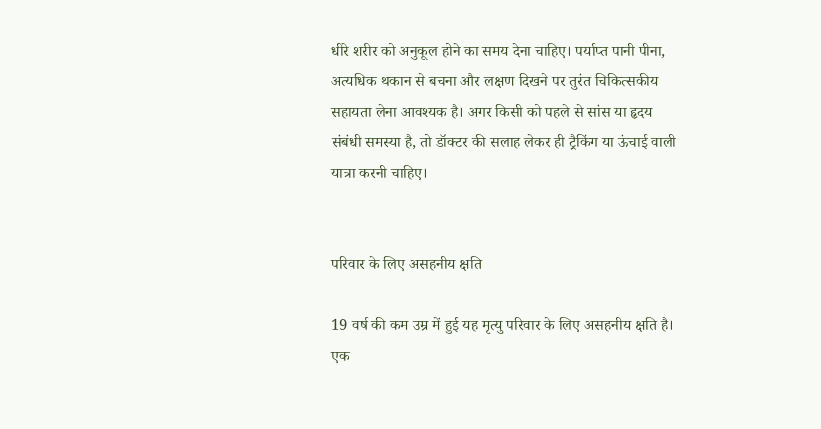धीरे शरीर को अनुकूल होने का समय देना चाहिए। पर्याप्त पानी पीना, अत्यधिक थकान से बचना और लक्षण दिखने पर तुरंत चिकित्सकीय सहायता लेना आवश्यक है। अगर किसी को पहले से सांस या हृदय संबंधी समस्या है, तो डॉक्टर की सलाह लेकर ही ट्रैकिंग या ऊंचाई वाली यात्रा करनी चाहिए।


परिवार के लिए असहनीय क्षति

19 वर्ष की कम उम्र में हुई यह मृत्यु परिवार के लिए असहनीय क्षति है। एक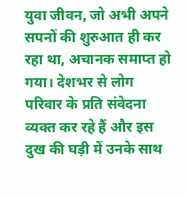युवा जीवन, जो अभी अपने सपनों की शुरुआत ही कर रहा था, अचानक समाप्त हो गया। देशभर से लोग परिवार के प्रति संवेदना व्यक्त कर रहे हैं और इस दुख की घड़ी में उनके साथ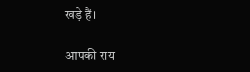खड़े हैं।

आपकी राय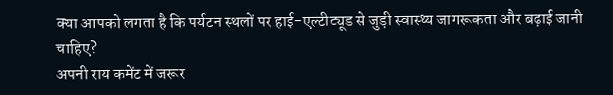क्या आपको लगता है कि पर्यटन स्थलों पर हाई-एल्टीट्यूड से जुड़ी स्वास्थ्य जागरूकता और बढ़ाई जानी चाहिए?
अपनी राय कमेंट में जरूर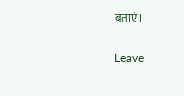बताएं।

Leave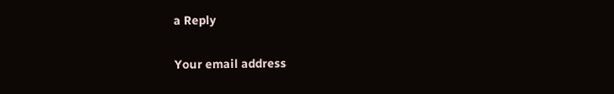a Reply

Your email address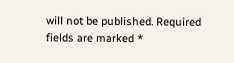will not be published. Required fields are marked *